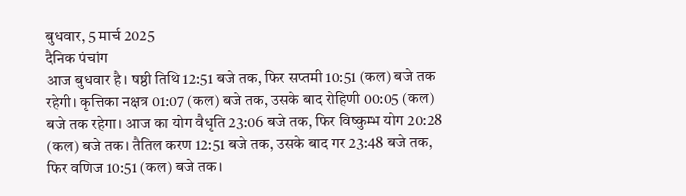बुधवार, 5 मार्च 2025
दैनिक पंचांग
आज बुधवार है। षष्ठी तिथि 12:51 बजे तक, फिर सप्तमी 10:51 (कल) बजे तक रहेगी। कृत्तिका नक्षत्र 01:07 (कल) बजे तक, उसके बाद रोहिणी 00:05 (कल) बजे तक रहेगा। आज का योग वैधृति 23:06 बजे तक, फिर विष्कुम्भ योग 20:28 (कल) बजे तक। तैतिल करण 12:51 बजे तक, उसके बाद गर 23:48 बजे तक, फिर वणिज 10:51 (कल) बजे तक।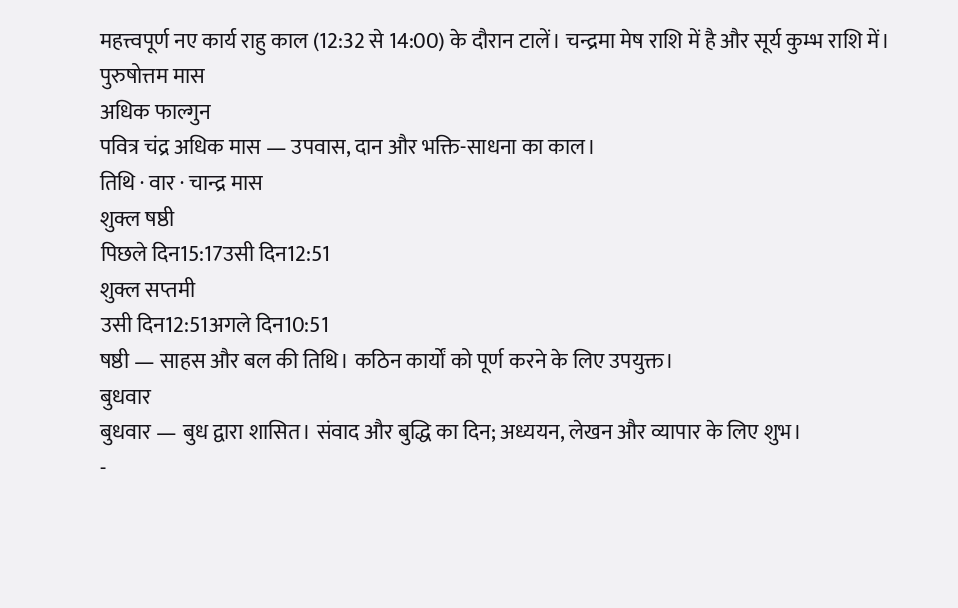महत्त्वपूर्ण नए कार्य राहु काल (12:32 से 14:00) के दौरान टालें। चन्द्रमा मेष राशि में है और सूर्य कुम्भ राशि में।
पुरुषोत्तम मास
अधिक फाल्गुन
पवित्र चंद्र अधिक मास — उपवास, दान और भक्ति-साधना का काल।
तिथि · वार · चान्द्र मास
शुक्ल षष्ठी
पिछले दिन15:17उसी दिन12:51
शुक्ल सप्तमी
उसी दिन12:51अगले दिन10:51
षष्ठी — साहस और बल की तिथि। कठिन कार्यों को पूर्ण करने के लिए उपयुक्त।
बुधवार
बुधवार — बुध द्वारा शासित। संवाद और बुद्धि का दिन; अध्ययन, लेखन और व्यापार के लिए शुभ।
-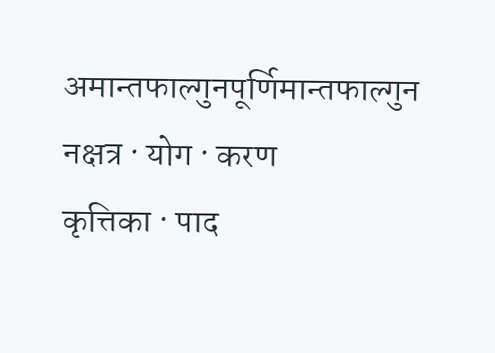अमान्तफाल्गुनपूर्णिमान्तफाल्गुन
नक्षत्र · योग · करण
कृत्तिका · पाद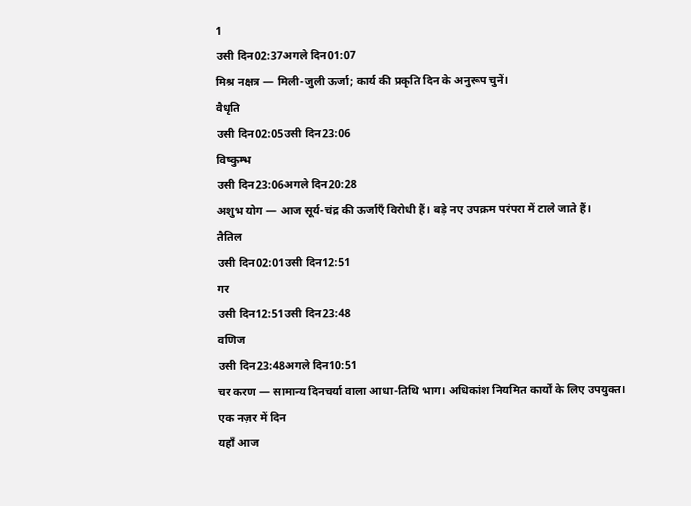1
उसी दिन02:37अगले दिन01:07
मिश्र नक्षत्र — मिली-जुली ऊर्जा; कार्य की प्रकृति दिन के अनुरूप चुनें।
वैधृति
उसी दिन02:05उसी दिन23:06
विष्कुम्भ
उसी दिन23:06अगले दिन20:28
अशुभ योग — आज सूर्य-चंद्र की ऊर्जाएँ विरोधी हैं। बड़े नए उपक्रम परंपरा में टाले जाते हैं।
तैतिल
उसी दिन02:01उसी दिन12:51
गर
उसी दिन12:51उसी दिन23:48
वणिज
उसी दिन23:48अगले दिन10:51
चर करण — सामान्य दिनचर्या वाला आधा-तिथि भाग। अधिकांश नियमित कार्यों के लिए उपयुक्त।
एक नज़र में दिन
यहाँ आज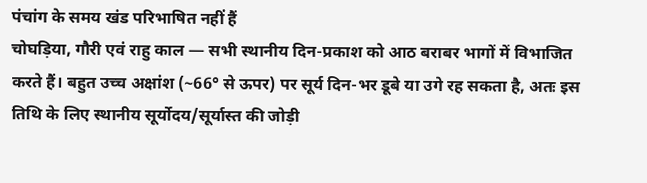पंचांग के समय खंड परिभाषित नहीं हैं
चोघड़िया, गौरी एवं राहु काल — सभी स्थानीय दिन-प्रकाश को आठ बराबर भागों में विभाजित करते हैं। बहुत उच्च अक्षांश (~66° से ऊपर) पर सूर्य दिन-भर डूबे या उगे रह सकता है, अतः इस तिथि के लिए स्थानीय सूर्योदय/सूर्यास्त की जोड़ी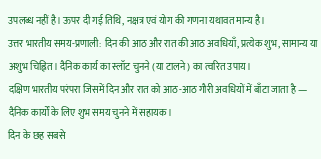उपलब्ध नहीं है। ऊपर दी गई तिथि, नक्षत्र एवं योग की गणना यथावत मान्य है।
उत्तर भारतीय समय-प्रणाली: दिन की आठ और रात की आठ अवधियाँ, प्रत्येक शुभ, सामान्य या अशुभ चिह्नित। दैनिक कार्य का स्लॉट चुनने (या टालने) का त्वरित उपाय।
दक्षिण भारतीय परंपरा जिसमें दिन और रात को आठ-आठ गौरी अवधियों में बाँटा जाता है — दैनिक कार्यों के लिए शुभ समय चुनने में सहायक।
दिन के छह सबसे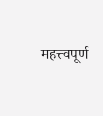महत्त्वपूर्ण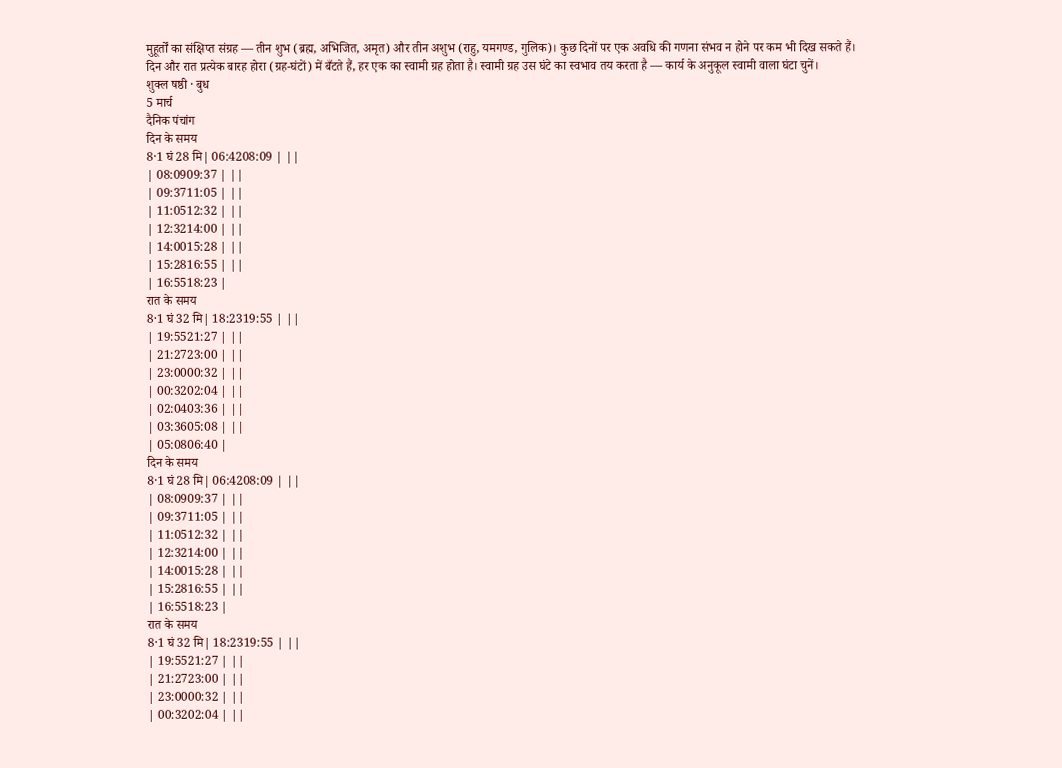मुहूर्तों का संक्षिप्त संग्रह — तीन शुभ (ब्रह्म, अभिजित, अमृत) और तीन अशुभ (राहु, यमगण्ड, गुलिक)। कुछ दिनों पर एक अवधि की गणना संभव न होने पर कम भी दिख सकते हैं।
दिन और रात प्रत्येक बारह होरा (ग्रह-घंटों) में बँटते हैं, हर एक का स्वामी ग्रह होता है। स्वामी ग्रह उस घंटे का स्वभाव तय करता है — कार्य के अनुकूल स्वामी वाला घंटा चुनें।
शुक्ल षष्ठी · बुध
5 मार्च
दैनिक पंचांग
दिन के समय
8·1 घं 28 मि| 06:4208:09 | ||
| 08:0909:37 | ||
| 09:3711:05 | ||
| 11:0512:32 | ||
| 12:3214:00 | ||
| 14:0015:28 | ||
| 15:2816:55 | ||
| 16:5518:23 |
रात के समय
8·1 घं 32 मि| 18:2319:55 | ||
| 19:5521:27 | ||
| 21:2723:00 | ||
| 23:0000:32 | ||
| 00:3202:04 | ||
| 02:0403:36 | ||
| 03:3605:08 | ||
| 05:0806:40 |
दिन के समय
8·1 घं 28 मि| 06:4208:09 | ||
| 08:0909:37 | ||
| 09:3711:05 | ||
| 11:0512:32 | ||
| 12:3214:00 | ||
| 14:0015:28 | ||
| 15:2816:55 | ||
| 16:5518:23 |
रात के समय
8·1 घं 32 मि| 18:2319:55 | ||
| 19:5521:27 | ||
| 21:2723:00 | ||
| 23:0000:32 | ||
| 00:3202:04 | ||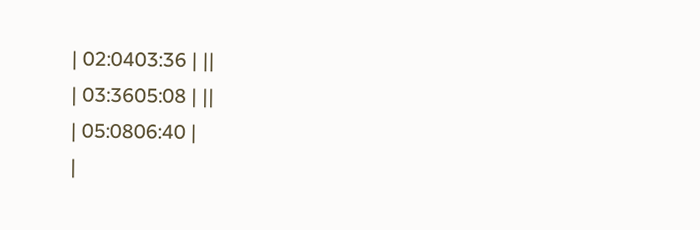| 02:0403:36 | ||
| 03:3605:08 | ||
| 05:0806:40 |
|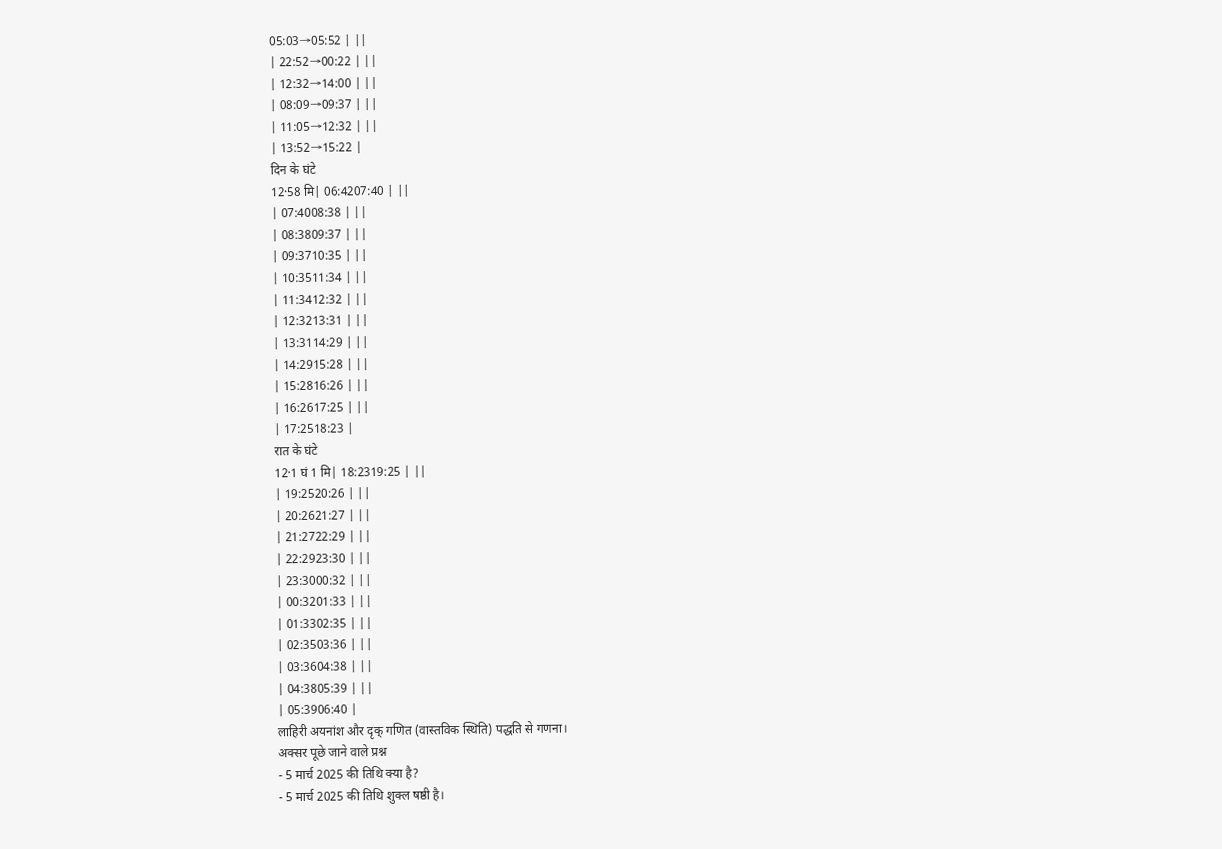05:03→05:52 | ||
| 22:52→00:22 | ||
| 12:32→14:00 | ||
| 08:09→09:37 | ||
| 11:05→12:32 | ||
| 13:52→15:22 |
दिन के घंटे
12·58 मि| 06:4207:40 | ||
| 07:4008:38 | ||
| 08:3809:37 | ||
| 09:3710:35 | ||
| 10:3511:34 | ||
| 11:3412:32 | ||
| 12:3213:31 | ||
| 13:3114:29 | ||
| 14:2915:28 | ||
| 15:2816:26 | ||
| 16:2617:25 | ||
| 17:2518:23 |
रात के घंटे
12·1 घं 1 मि| 18:2319:25 | ||
| 19:2520:26 | ||
| 20:2621:27 | ||
| 21:2722:29 | ||
| 22:2923:30 | ||
| 23:3000:32 | ||
| 00:3201:33 | ||
| 01:3302:35 | ||
| 02:3503:36 | ||
| 03:3604:38 | ||
| 04:3805:39 | ||
| 05:3906:40 |
लाहिरी अयनांश और दृक् गणित (वास्तविक स्थिति) पद्धति से गणना।
अक्सर पूछे जाने वाले प्रश्न
- 5 मार्च 2025 की तिथि क्या है?
- 5 मार्च 2025 की तिथि शुक्ल षष्ठी है।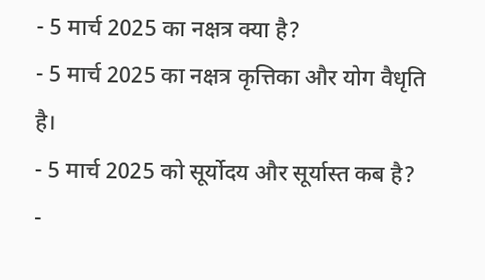- 5 मार्च 2025 का नक्षत्र क्या है?
- 5 मार्च 2025 का नक्षत्र कृत्तिका और योग वैधृति है।
- 5 मार्च 2025 को सूर्योदय और सूर्यास्त कब है?
-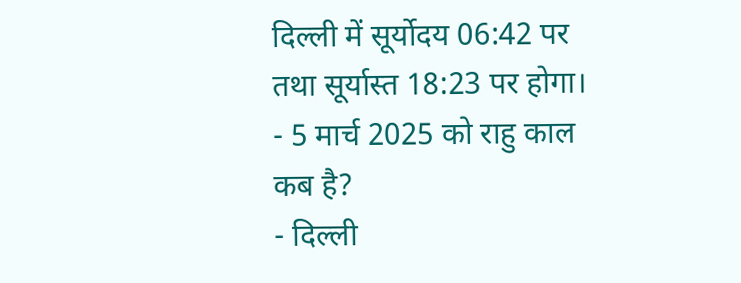दिल्ली में सूर्योदय 06:42 पर तथा सूर्यास्त 18:23 पर होगा।
- 5 मार्च 2025 को राहु काल कब है?
- दिल्ली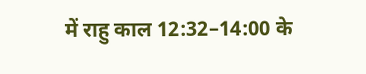में राहु काल 12:32–14:00 के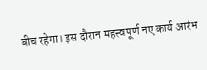बीच रहेगा। इस दौरान महत्त्वपूर्ण नए कार्य आरंभ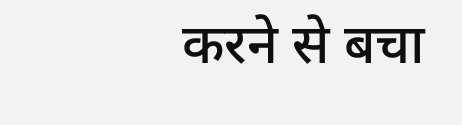करने से बचा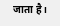जाता है।